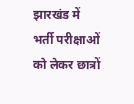झारखंड में भर्ती परीक्षाओं को लेकर छात्रों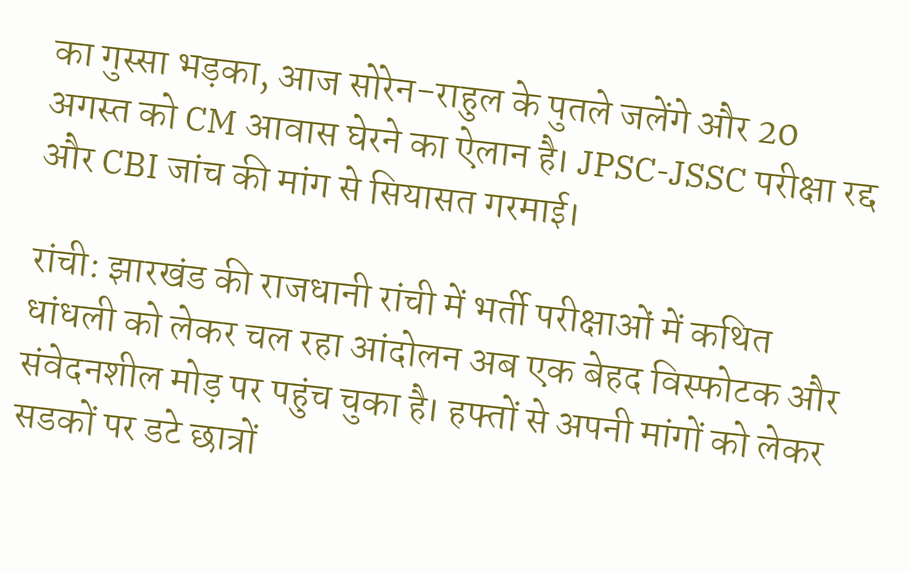का गुस्सा भड़का, आज सोरेन-राहुल के पुतले जलेंगे और 20 अगस्त को CM आवास घेरने का ऐलान है। JPSC-JSSC परीक्षा रद्द और CBI जांच की मांग से सियासत गरमाई।

रांची: झारखंड की राजधानी रांची में भर्ती परीक्षाओं में कथित धांधली को लेकर चल रहा आंदोलन अब एक बेहद विस्फोटक और संवेदनशील मोड़ पर पहुंच चुका है। हफ्तों से अपनी मांगों को लेकर सडकों पर डटे छात्रों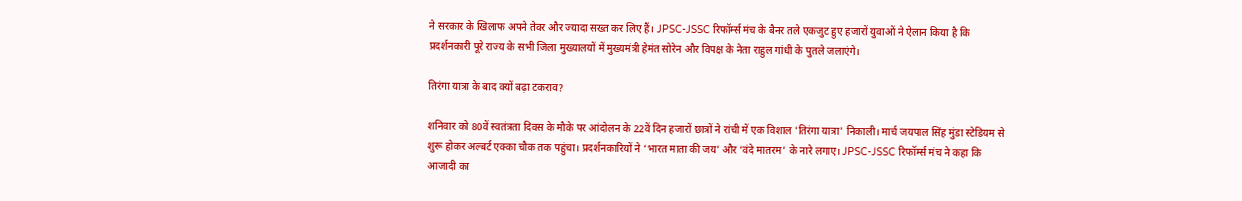ने सरकार के खिलाफ अपने तेवर और ज्यादा सख्त कर लिए हैं। JPSC-JSSC रिफॉर्म्स मंच के बैनर तले एकजुट हुए हजारों युवाओं ने ऐलान किया है कि प्रदर्शनकारी पूरे राज्य के सभी जिला मुख्यालयों में मुख्यमंत्री हेमंत सोरेन और विपक्ष के नेता राहुल गांधी के पुतले जलाएंगे।

तिरंगा यात्रा के बाद क्यों बढ़ा टकराव?

शनिवार को 80वें स्वतंत्रता दिवस के मौके पर आंदोलन के 22वें दिन हजारों छात्रों ने रांची में एक विशाल 'तिरंगा यात्रा' निकाली। मार्च जयपाल सिंह मुंडा स्टेडियम से शुरू होकर अल्बर्ट एक्का चौक तक पहुंचा। प्रदर्शनकारियों ने ‘भारत माता की जय’ और ‘वंदे मातरम’ के नारे लगाए। JPSC-JSSC रिफॉर्म्स मंच ने कहा कि आजादी का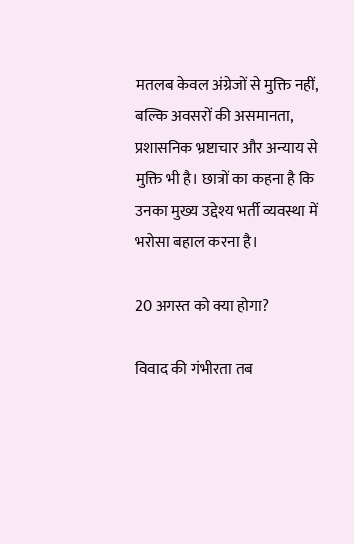मतलब केवल अंग्रेजों से मुक्ति नहीं, बल्कि अवसरों की असमानता, प्रशासनिक भ्रष्टाचार और अन्याय से मुक्ति भी है। छात्रों का कहना है कि उनका मुख्य उद्देश्य भर्ती व्यवस्था में भरोसा बहाल करना है।

20 अगस्त को क्या होगा?

विवाद की गंभीरता तब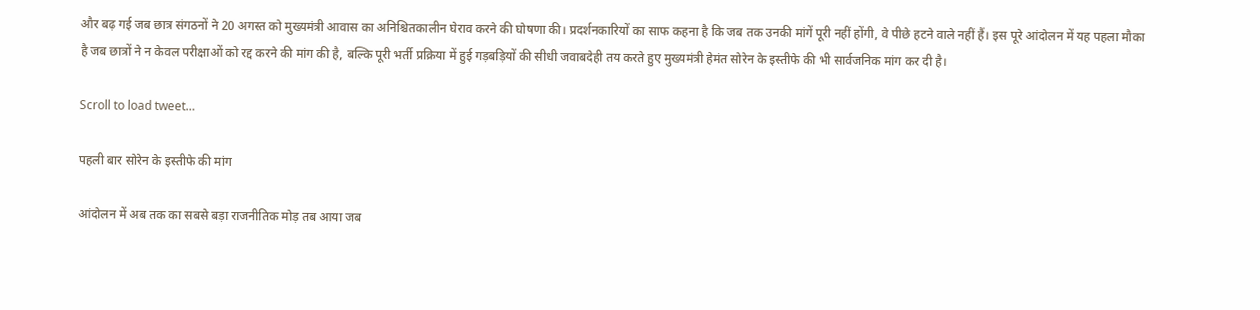और बढ़ गई जब छात्र संगठनों ने 20 अगस्त को मुख्यमंत्री आवास का अनिश्चितकालीन घेराव करने की घोषणा की। प्रदर्शनकारियों का साफ कहना है कि जब तक उनकी मांगें पूरी नहीं होंगी, वे पीछे हटने वाले नहीं हैं। इस पूरे आंदोलन में यह पहला मौका है जब छात्रों ने न केवल परीक्षाओं को रद्द करने की मांग की है, बल्कि पूरी भर्ती प्रक्रिया में हुई गड़बड़ियों की सीधी जवाबदेही तय करते हुए मुख्यमंत्री हेमंत सोरेन के इस्तीफे की भी सार्वजनिक मांग कर दी है।

Scroll to load tweet…

पहली बार सोरेन के इस्तीफे की मांग

आंदोलन में अब तक का सबसे बड़ा राजनीतिक मोड़ तब आया जब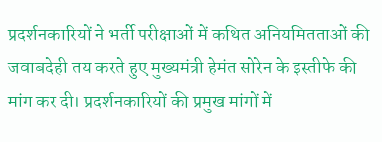प्रदर्शनकारियों ने भर्ती परीक्षाओं में कथित अनियमितताओं की जवाबदेही तय करते हुए मुख्यमंत्री हेमंत सोरेन के इस्तीफे की मांग कर दी। प्रदर्शनकारियों की प्रमुख मांगों में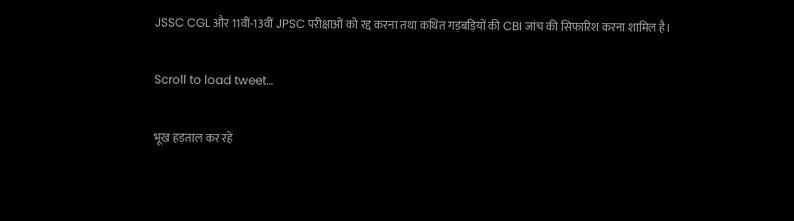JSSC CGL और 11वीं-13वीं JPSC परीक्षाओं को रद्द करना तथा कथित गड़बड़ियों की CBI जांच की सिफारिश करना शामिल है।

Scroll to load tweet…

भूख हड़ताल कर रहे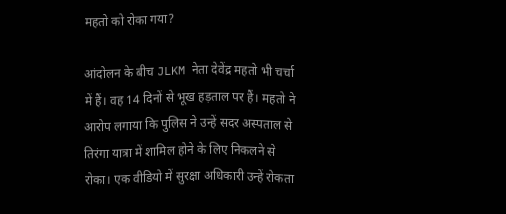महतो को रोका गया?

आंदोलन के बीच JLKM नेता देवेंद्र महतो भी चर्चा में हैं। वह 14 दिनों से भूख हड़ताल पर हैं। महतो ने आरोप लगाया कि पुलिस ने उन्हें सदर अस्पताल से तिरंगा यात्रा में शामिल होने के लिए निकलने से रोका। एक वीडियो में सुरक्षा अधिकारी उन्हें रोकता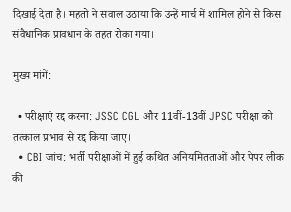दिखाई देता है। महतो ने सवाल उठाया कि उन्हें मार्च में शामिल होने से किस संवैधानिक प्रावधान के तहत रोका गया।

मुख्य मांगें:

  • परीक्षाएं रद्द करना: JSSC CGL और 11वीं-13वीं JPSC परीक्षा को तत्काल प्रभाव से रद्द किया जाए।
  • CBI जांच: भर्ती परीक्षाओं में हुई कथित अनियमितताओं और पेपर लीक की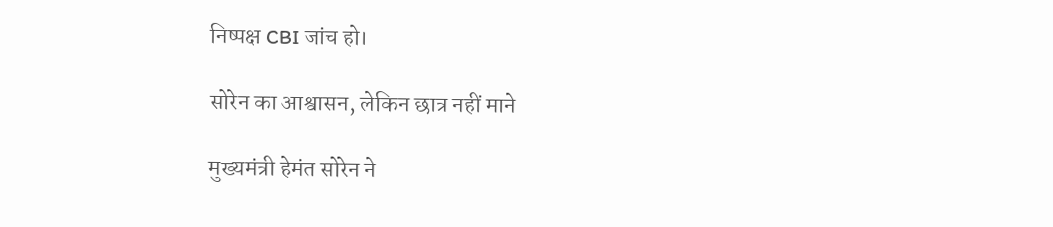निष्पक्ष CBI जांच हो।

सोरेन का आश्वासन, लेकिन छात्र नहीं माने

मुख्यमंत्री हेमंत सोरेन ने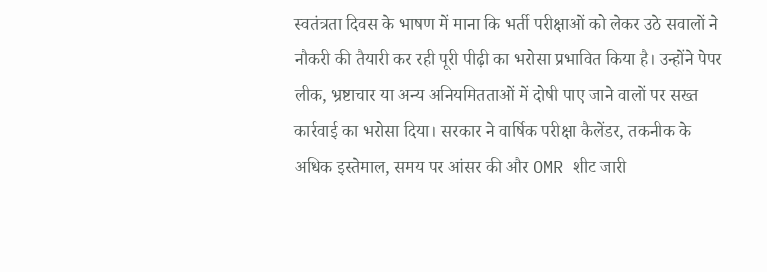स्वतंत्रता दिवस के भाषण में माना कि भर्ती परीक्षाओं को लेकर उठे सवालों ने नौकरी की तैयारी कर रही पूरी पीढ़ी का भरोसा प्रभावित किया है। उन्होंने पेपर लीक, भ्रष्टाचार या अन्य अनियमितताओं में दोषी पाए जाने वालों पर सख्त कार्रवाई का भरोसा दिया। सरकार ने वार्षिक परीक्षा कैलेंडर, तकनीक के अधिक इस्तेमाल, समय पर आंसर की और OMR शीट जारी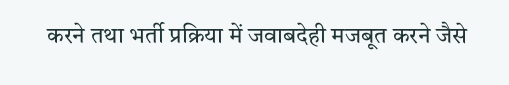करने तथा भर्ती प्रक्रिया में जवाबदेही मजबूत करने जैसे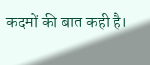कदमों की बात कही है।